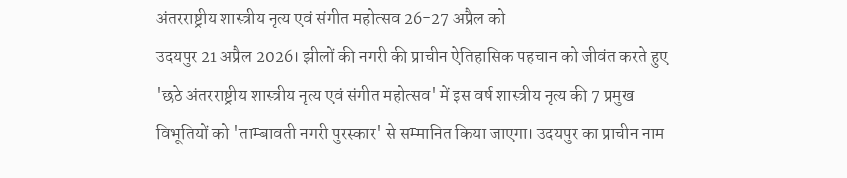अंतरराष्ट्रीय शास्त्रीय नृत्य एवं संगीत महोत्सव 26-27 अप्रैल को
उदयपुर 21 अप्रैल 2026। झीलों की नगरी की प्राचीन ऐतिहासिक पहचान को जीवंत करते हुए 'छठे अंतरराष्ट्रीय शास्त्रीय नृत्य एवं संगीत महोत्सव' में इस वर्ष शास्त्रीय नृत्य की 7 प्रमुख विभूतियों को 'ताम्बावती नगरी पुरस्कार' से सम्मानित किया जाएगा। उदयपुर का प्राचीन नाम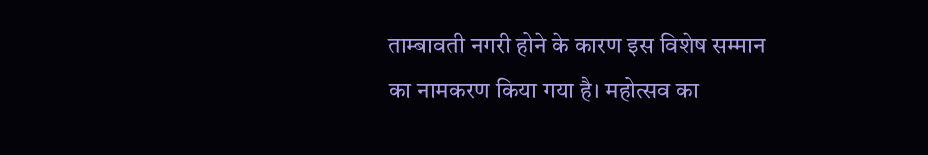ताम्बावती नगरी होने के कारण इस विशेष सम्मान का नामकरण किया गया है। महोत्सव का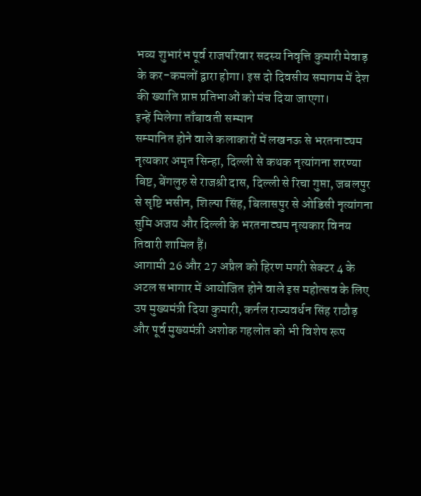भव्य शुभारंभ पूर्व राजपरिवार सदस्य निवृत्ति कुमारी मेवाड़ के कर-कमलों द्वारा होगा। इस दो दिवसीय समागम में देश की ख्याति प्राप्त प्रतिभाओं को मंच दिया जाएगा।
इन्हें मिलेगा ताँबावती सम्मान
सम्मानित होने वाले कलाकारों में लखनऊ से भरतनाट्यम नृत्यकार अमृत सिन्हा, दिल्ली से कथक नृत्यांगना शरण्या बिष्ट, बेंगलुरु से राजश्री दास, दिल्ली से रिचा गुप्ता, जबलपुर से सृष्टि भसीन, शिल्पा सिंह, बिलासपुर से ओडिसी नृत्यांगना सुमि अजय और दिल्ली के भरतनाट्यम नृत्यकार विनय तिवारी शामिल हैं।
आगामी 26 और 27 अप्रैल को हिरण मगरी सेक्टर 4 के अटल सभागार में आयोजित होने वाले इस महोत्सव के लिए उप मुख्यमंत्री दिया कुमारी, कर्नल राज्यवर्धन सिंह राठौड़ और पूर्व मुख्यमंत्री अशोक गहलोत को भी विशेष रूप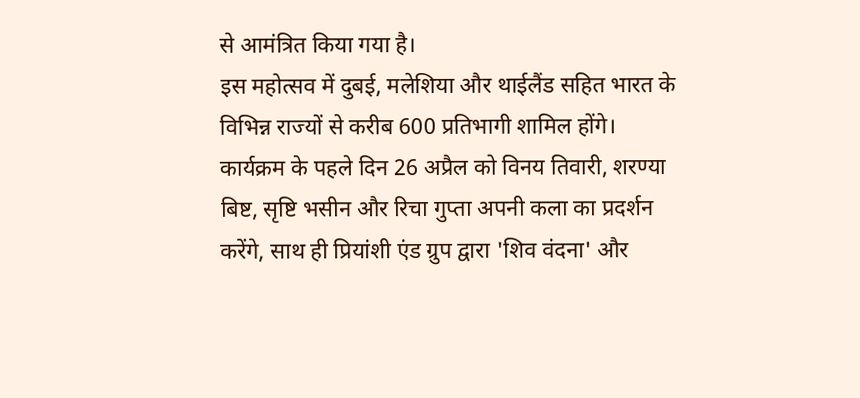से आमंत्रित किया गया है।
इस महोत्सव में दुबई, मलेशिया और थाईलैंड सहित भारत के विभिन्न राज्यों से करीब 600 प्रतिभागी शामिल होंगे। कार्यक्रम के पहले दिन 26 अप्रैल को विनय तिवारी, शरण्या बिष्ट, सृष्टि भसीन और रिचा गुप्ता अपनी कला का प्रदर्शन करेंगे, साथ ही प्रियांशी एंड ग्रुप द्वारा 'शिव वंदना' और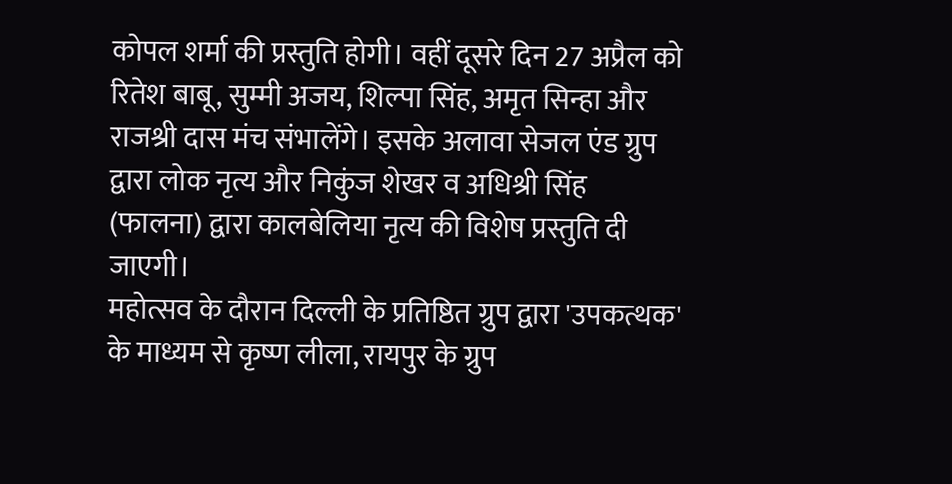कोपल शर्मा की प्रस्तुति होगी। वहीं दूसरे दिन 27 अप्रैल को रितेश बाबू, सुम्मी अजय, शिल्पा सिंह, अमृत सिन्हा और राजश्री दास मंच संभालेंगे। इसके अलावा सेजल एंड ग्रुप द्वारा लोक नृत्य और निकुंज शेखर व अधिश्री सिंह (फालना) द्वारा कालबेलिया नृत्य की विशेष प्रस्तुति दी जाएगी।
महोत्सव के दौरान दिल्ली के प्रतिष्ठित ग्रुप द्वारा 'उपकत्थक' के माध्यम से कृष्ण लीला, रायपुर के ग्रुप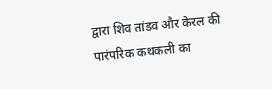द्वारा शिव तांडव और केरल की पारंपरिक कथकली का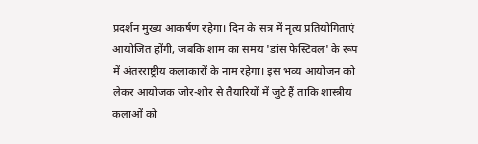प्रदर्शन मुख्य आकर्षण रहेगा। दिन के सत्र में नृत्य प्रतियोगिताएं आयोजित होंगी, जबकि शाम का समय 'डांस फेस्टिवल' के रूप में अंतरराष्ट्रीय कलाकारों के नाम रहेगा। इस भव्य आयोजन को लेकर आयोजक जोर-शोर से तैयारियों में जुटे हैं ताकि शास्त्रीय कलाओं को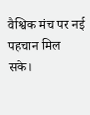वैश्विक मंच पर नई पहचान मिल सके।